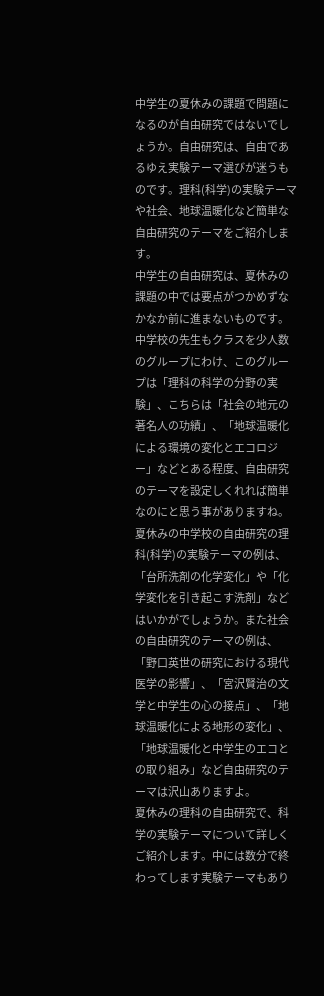中学生の夏休みの課題で問題になるのが自由研究ではないでしょうか。自由研究は、自由であるゆえ実験テーマ選びが迷うものです。理科(科学)の実験テーマや社会、地球温暖化など簡単な自由研究のテーマをご紹介します。
中学生の自由研究は、夏休みの課題の中では要点がつかめずなかなか前に進まないものです。中学校の先生もクラスを少人数のグループにわけ、このグループは「理科の科学の分野の実験」、こちらは「社会の地元の著名人の功績」、「地球温暖化による環境の変化とエコロジー」などとある程度、自由研究のテーマを設定しくれれば簡単なのにと思う事がありますね。夏休みの中学校の自由研究の理科(科学)の実験テーマの例は、「台所洗剤の化学変化」や「化学変化を引き起こす洗剤」などはいかがでしょうか。また社会の自由研究のテーマの例は、「野口英世の研究における現代医学の影響」、「宮沢賢治の文学と中学生の心の接点」、「地球温暖化による地形の変化」、「地球温暖化と中学生のエコとの取り組み」など自由研究のテーマは沢山ありますよ。
夏休みの理科の自由研究で、科学の実験テーマについて詳しくご紹介します。中には数分で終わってします実験テーマもあり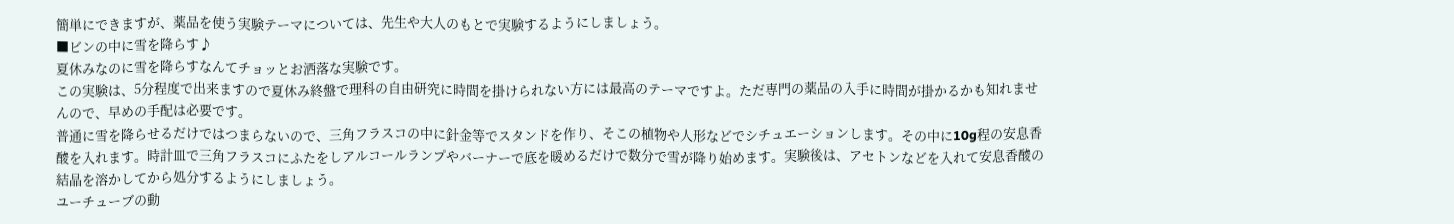簡単にできますが、薬品を使う実験テーマについては、先生や大人のもとで実験するようにしましょう。
■ビンの中に雪を降らす♪
夏休みなのに雪を降らすなんてチョッとお洒落な実験です。
この実験は、5分程度で出来ますので夏休み終盤で理科の自由研究に時間を掛けられない方には最高のテーマですよ。ただ専門の薬品の入手に時間が掛かるかも知れませんので、早めの手配は必要です。
普通に雪を降らせるだけではつまらないので、三角フラスコの中に針金等でスタンドを作り、そこの植物や人形などでシチュエーションします。その中に10g程の安息香酸を入れます。時計皿で三角フラスコにふたをしアルコールランプやバーナーで底を暖めるだけで数分で雪が降り始めます。実験後は、アセトンなどを入れて安息香酸の結晶を溶かしてから処分するようにしましょう。
ユーチューブの動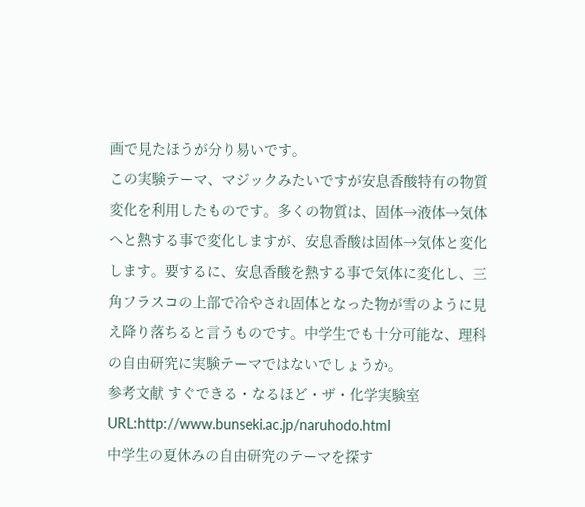画で見たほうが分り易いです。
この実験テーマ、マジックみたいですが安息香酸特有の物質変化を利用したものです。多くの物質は、固体→液体→気体へと熱する事で変化しますが、安息香酸は固体→気体と変化します。要するに、安息香酸を熱する事で気体に変化し、三角フラスコの上部で冷やされ固体となった物が雪のように見え降り落ちると言うものです。中学生でも十分可能な、理科の自由研究に実験テーマではないでしょうか。
参考文献 すぐできる・なるほど・ザ・化学実験室 URL:http://www.bunseki.ac.jp/naruhodo.html
中学生の夏休みの自由研究のテーマを探す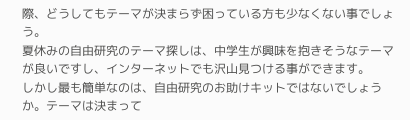際、どうしてもテーマが決まらず困っている方も少なくない事でしょう。
夏休みの自由研究のテーマ探しは、中学生が興味を抱きそうなテーマが良いですし、インターネットでも沢山見つける事ができます。
しかし最も簡単なのは、自由研究のお助けキットではないでしょうか。テーマは決まって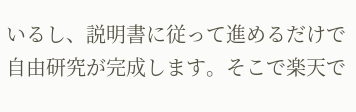いるし、説明書に従って進めるだけで自由研究が完成します。そこで楽天で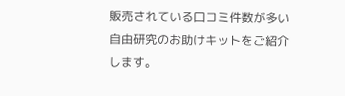販売されている口コミ件数が多い自由研究のお助けキットをご紹介します。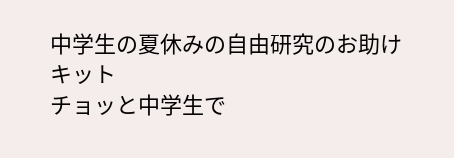中学生の夏休みの自由研究のお助けキット
チョッと中学生で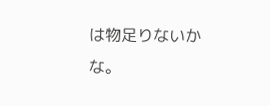は物足りないかな。